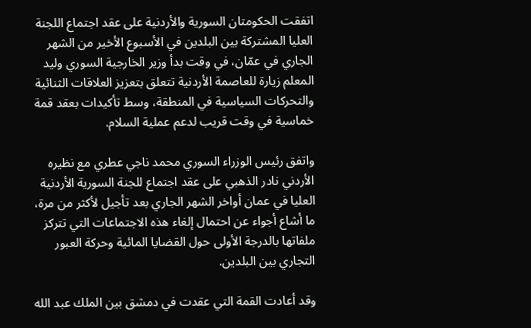اتفقت الحكومتان السورية والأردنية على عقد اجتماع اللجنة العليا المشتركة بين البلدين في الأسبوع الأخير من الشهر الجاري في عمّان، في وقت بدأ وزير الخارجية السوري وليد المعلم زيارة للعاصمة الأردنية تتعلق بتعزيز العلاقات الثنائية والتحركات السياسية في المنطقة، وسط تأكيدات بعقد قمة خماسية في وقت قريب لدعم عملية السلام.

واتفق رئيس الوزراء السوري محمد ناجي عطري مع نظيره الأردني نادر الذهبي على عقد اجتماع للجنة السورية الأردنية العليا في عمان أواخر الشهر الجاري بعد تأجيل لأكثر من مرة، ما أشاع أجواء عن احتمال إلغاء هذه الاجتماعات التي تتركز ملفاتها بالدرجة الأولى حول القضايا المائية وحركة العبور التجاري بين البلدين.

وقد أعادت القمة التي عقدت في دمشق بين الملك عبد الله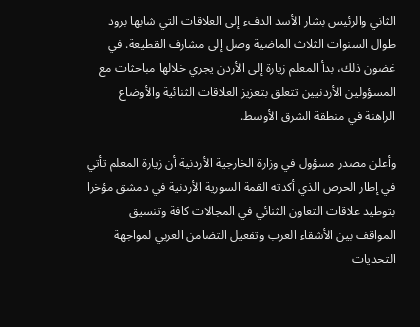الثاني والرئيس بشار الأسد الدفء إلى العلاقات التي شابها برود طوال السنوات الثلاث الماضية وصل إلى مشارف القطيعة. في غضون ذلك، بدأ المعلم زيارة إلى الأردن يجري خلالها مباحثات مع المسؤولين الأردنيين تتعلق بتعزيز العلاقات الثنائية والأوضاع الراهنة في منطقة الشرق الأوسط.

وأعلن مصدر مسؤول في وزارة الخارجية الأردنية أن زيارة المعلم تأتي في إطار الحرص الذي أكدته القمة السورية الأردنية في دمشق مؤخرا بتوطيد علاقات التعاون الثنائي في المجالات كافة وتنسيق المواقف بين الأشقاء العرب وتفعيل التضامن العربي لمواجهة التحديات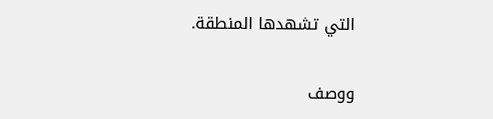التي تشهدها المنطقة.

ووصف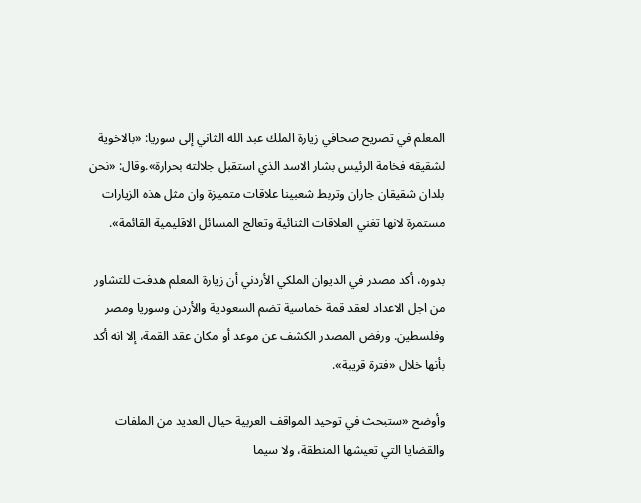المعلم في تصريح صحافي زيارة الملك عبد الله الثاني إلى سوريا: «بالاخوية لشقيقه فخامة الرئيس بشار الاسد الذي استقبل جلالته بحرارة».وقال: «نحن بلدان شقيقان جاران وتربط شعبينا علاقات متميزة وان مثل هذه الزيارات مستمرة لانها تغني العلاقات الثنائية وتعالج المسائل الاقليمية القائمة».

بدوره، أكد مصدر في الديوان الملكي الأردني أن زيارة المعلم هدفت للتشاور من اجل الاعداد لعقد قمة خماسية تضم السعودية والأردن وسوريا ومصر وفلسطين. ورفض المصدر الكشف عن موعد أو مكان عقد القمة، إلا انه أكد بأنها خلال «فترة قريبة».

وأوضح «ستبحث في توحيد المواقف العربية حيال العديد من الملفات والقضايا التي تعيشها المنطقة، ولا سيما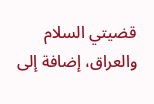قضيتي السلام والعراق، إضافة إلى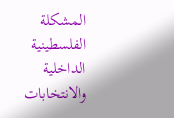المشكلة الفلسطينية الداخلية والانتخابات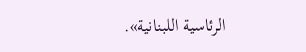الرئاسية اللبنانية».